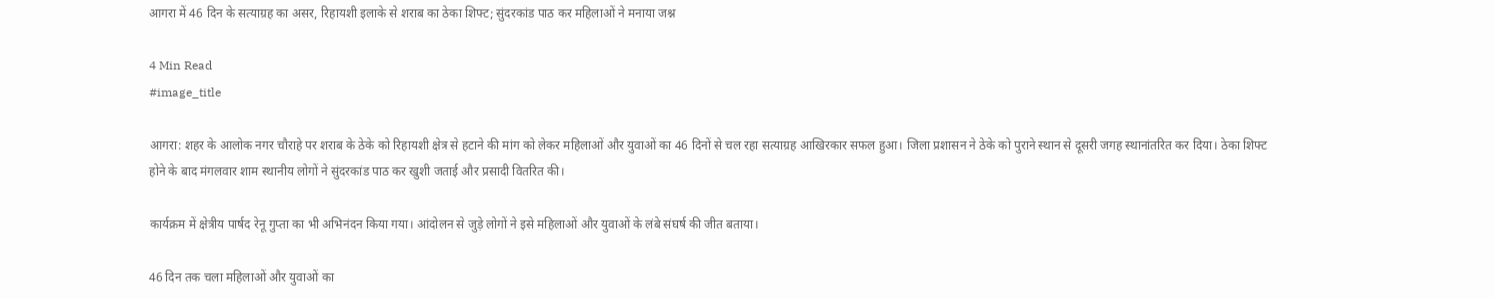आगरा में 46 दिन के सत्याग्रह का असर, रिहायशी इलाके से शराब का ठेका शिफ्ट; सुंदरकांड पाठ कर महिलाओं ने मनाया जश्न

4 Min Read
#image_title

आगरा: शहर के आलोक नगर चौराहे पर शराब के ठेके को रिहायशी क्षेत्र से हटाने की मांग को लेकर महिलाओं और युवाओं का 46 दिनों से चल रहा सत्याग्रह आखिरकार सफल हुआ। जिला प्रशासन ने ठेके को पुराने स्थान से दूसरी जगह स्थानांतरित कर दिया। ठेका शिफ्ट होने के बाद मंगलवार शाम स्थानीय लोगों ने सुंदरकांड पाठ कर खुशी जताई और प्रसादी वितरित की।

कार्यक्रम में क्षेत्रीय पार्षद रेनू गुप्ता का भी अभिनंदन किया गया। आंदोलन से जुड़े लोगों ने इसे महिलाओं और युवाओं के लंबे संघर्ष की जीत बताया।

46 दिन तक चला महिलाओं और युवाओं का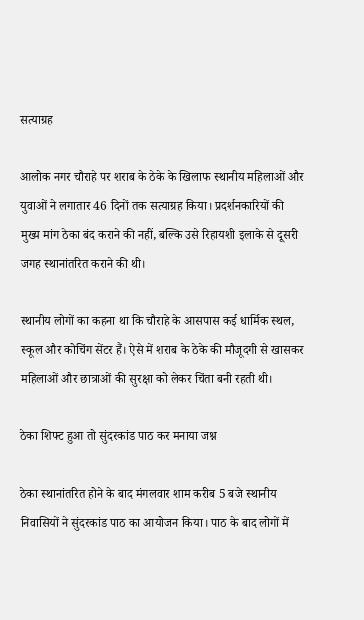सत्याग्रह

आलोक नगर चौराहे पर शराब के ठेके के खिलाफ स्थानीय महिलाओं और युवाओं ने लगातार 46 दिनों तक सत्याग्रह किया। प्रदर्शनकारियों की मुख्य मांग ठेका बंद कराने की नहीं, बल्कि उसे रिहायशी इलाके से दूसरी जगह स्थानांतरित कराने की थी।

स्थानीय लोगों का कहना था कि चौराहे के आसपास कई धार्मिक स्थल, स्कूल और कोचिंग सेंटर हैं। ऐसे में शराब के ठेके की मौजूदगी से खासकर महिलाओं और छात्राओं की सुरक्षा को लेकर चिंता बनी रहती थी।

ठेका शिफ्ट हुआ तो सुंदरकांड पाठ कर मनाया जश्न

ठेका स्थानांतरित होने के बाद मंगलवार शाम करीब 5 बजे स्थानीय निवासियों ने सुंदरकांड पाठ का आयोजन किया। पाठ के बाद लोगों में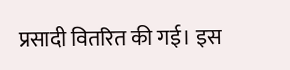प्रसादी वितरित की गई। इस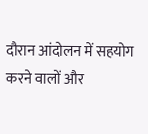दौरान आंदोलन में सहयोग करने वालों और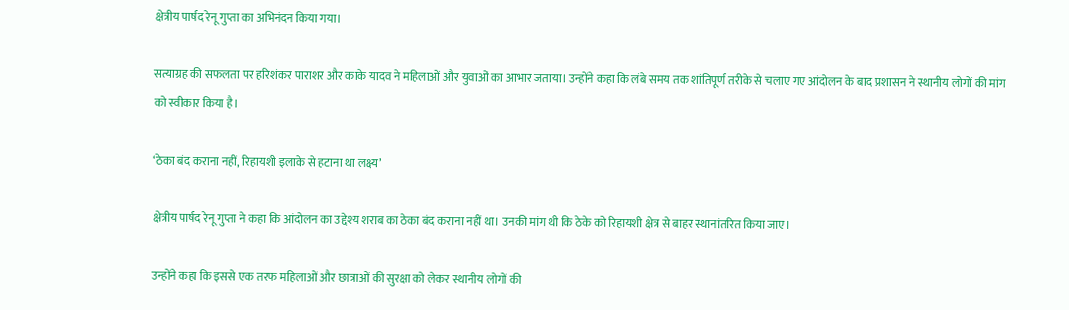क्षेत्रीय पार्षद रेनू गुप्ता का अभिनंदन किया गया।

सत्याग्रह की सफलता पर हरिशंकर पाराशर और काके यादव ने महिलाओं और युवाओं का आभार जताया। उन्होंने कहा कि लंबे समय तक शांतिपूर्ण तरीके से चलाए गए आंदोलन के बाद प्रशासन ने स्थानीय लोगों की मांग को स्वीकार किया है।

‘ठेका बंद कराना नहीं, रिहायशी इलाके से हटाना था लक्ष्य’

क्षेत्रीय पार्षद रेनू गुप्ता ने कहा कि आंदोलन का उद्देश्य शराब का ठेका बंद कराना नहीं था। उनकी मांग थी कि ठेके को रिहायशी क्षेत्र से बाहर स्थानांतरित किया जाए।

उन्होंने कहा कि इससे एक तरफ महिलाओं और छात्राओं की सुरक्षा को लेकर स्थानीय लोगों की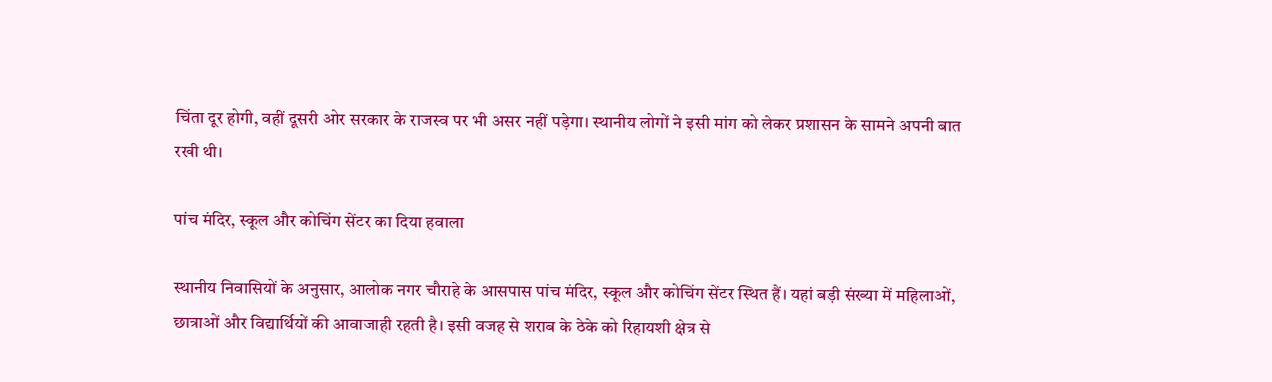चिंता दूर होगी, वहीं दूसरी ओर सरकार के राजस्व पर भी असर नहीं पड़ेगा। स्थानीय लोगों ने इसी मांग को लेकर प्रशासन के सामने अपनी बात रखी थी।

पांच मंदिर, स्कूल और कोचिंग सेंटर का दिया हवाला

स्थानीय निवासियों के अनुसार, आलोक नगर चौराहे के आसपास पांच मंदिर, स्कूल और कोचिंग सेंटर स्थित हैं। यहां बड़ी संख्या में महिलाओं, छात्राओं और विद्यार्थियों की आवाजाही रहती है। इसी वजह से शराब के ठेके को रिहायशी क्षेत्र से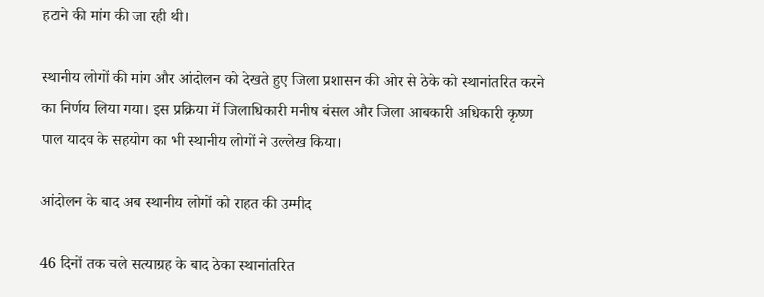हटाने की मांग की जा रही थी।

स्थानीय लोगों की मांग और आंदोलन को देखते हुए जिला प्रशासन की ओर से ठेके को स्थानांतरित करने का निर्णय लिया गया। इस प्रक्रिया में जिलाधिकारी मनीष बंसल और जिला आबकारी अधिकारी कृष्ण पाल यादव के सहयोग का भी स्थानीय लोगों ने उल्लेख किया।

आंदोलन के बाद अब स्थानीय लोगों को राहत की उम्मीद

46 दिनों तक चले सत्याग्रह के बाद ठेका स्थानांतरित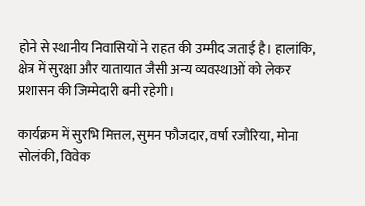होने से स्थानीय निवासियों ने राहत की उम्मीद जताई है। हालांकि, क्षेत्र में सुरक्षा और यातायात जैसी अन्य व्यवस्थाओं को लेकर प्रशासन की जिम्मेदारी बनी रहेगी।

कार्यक्रम में सुरभि मित्तल, सुमन फौजदार, वर्षा रजौरिया, मोना सोलंकी, विवेक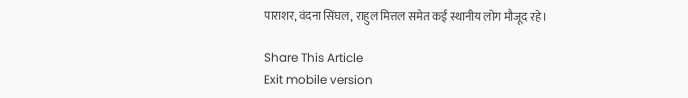पाराशर, वंदना सिंघल, राहुल मित्तल समेत कई स्थानीय लोग मौजूद रहे।

Share This Article
Exit mobile version